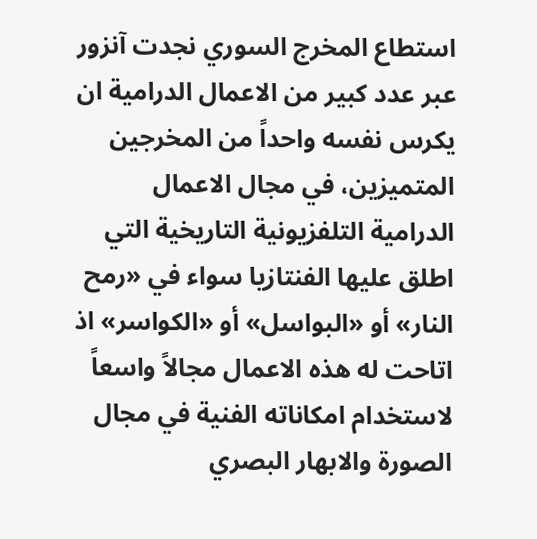استطاع المخرج السوري نجدت آنزور عبر عدد كبير من الاعمال الدرامية ان يكرس نفسه واحداً من المخرجين المتميزين، في مجال الاعمال الدرامية التلفزيونية التاريخية التي اطلق عليها الفنتازيا سواء في «رمح النار» أو «البواسل» أو «الكواسر» اذ اتاحت له هذه الاعمال مجالاً واسعاً لاستخدام امكاناته الفنية في مجال الصورة والابهار البصري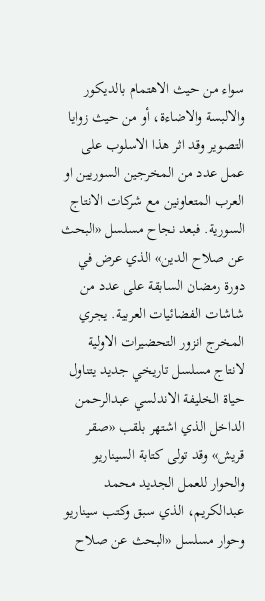سواء من حيث الاهتمام بالديكور والالبسة والاضاءة، أو من حيث زوايا التصوير وقد اثر هذا الاسلوب على عمل عدد من المخرجين السوريين او العرب المتعاونين مع شركات الانتاج السورية. فبعد نجاح مسلسل «البحث عن صلاح الدين» الذي عرض في دورة رمضان السابقة على عدد من شاشات الفضائيات العربية. يجري المخرج انزور التحضيرات الاولية لانتاج مسلسل تاريخي جديد يتناول حياة الخليفة الاندلسي عبدالرحمن الداخل الذي اشتهر بلقب «صقر قريش» وقد تولى كتابة السيناريو والحوار للعمل الجديد محمد عبدالكريم، الذي سبق وكتب سيناريو وحوار مسلسل «البحث عن صلاح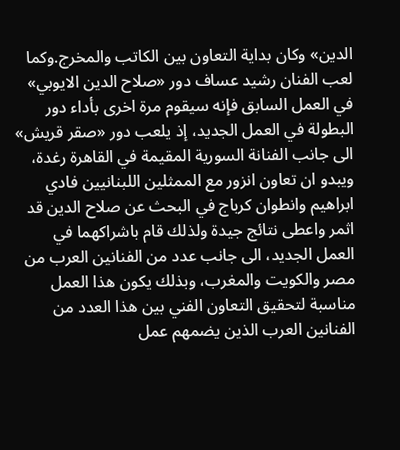الدين» وكان بداية التعاون بين الكاتب والمخرج.وكما لعب الفنان رشيد عساف دور «صلاح الدين الايوبي» في العمل السابق فإنه سيقوم مرة اخرى بأداء دور البطولة في العمل الجديد، إذ يلعب دور «صقر قريش» الى جانب الفنانة السورية المقيمة في القاهرة رغدة، ويبدو ان تعاون انزور مع الممثلين اللبنانيين فادي ابراهيم وانطوان كرباج في البحث عن صلاح الدين قد اثمر واعطى نتائج جيدة ولذلك قام باشراكهما في العمل الجديد، الى جانب عدد من الفنانين العرب من مصر والكويت والمغرب، وبذلك يكون هذا العمل مناسبة لتحقيق التعاون الفني بين هذا العدد من الفنانين العرب الذين يضمهم عمل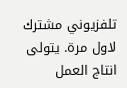تلفزيوني مشترك لاول مرة. يتولى انتاج العمل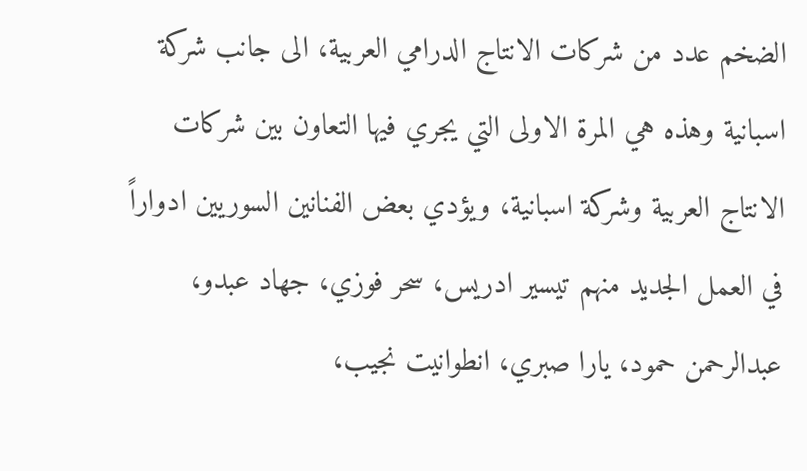الضخم عدد من شركات الانتاج الدرامي العربية، الى جانب شركة اسبانية وهذه هي المرة الاولى التي يجري فيها التعاون بين شركات الانتاج العربية وشركة اسبانية، ويؤدي بعض الفنانين السوريين ادواراً في العمل الجديد منهم تيسير ادريس، سحر فوزي، جهاد عبدو، عبدالرحمن حمود، يارا صبري، انطوانيت نجيب،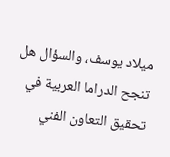ميلاد يوسف، والسؤال هل تنجح الدراما العربية في تحقيق التعاون الفني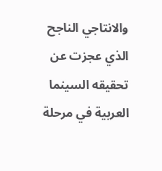والانتاجي الناجح الذي عجزت عن تحقيقه السينما العربية في مرحلة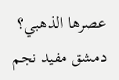عصرها الذهبي؟ دمشق مفيد نجم